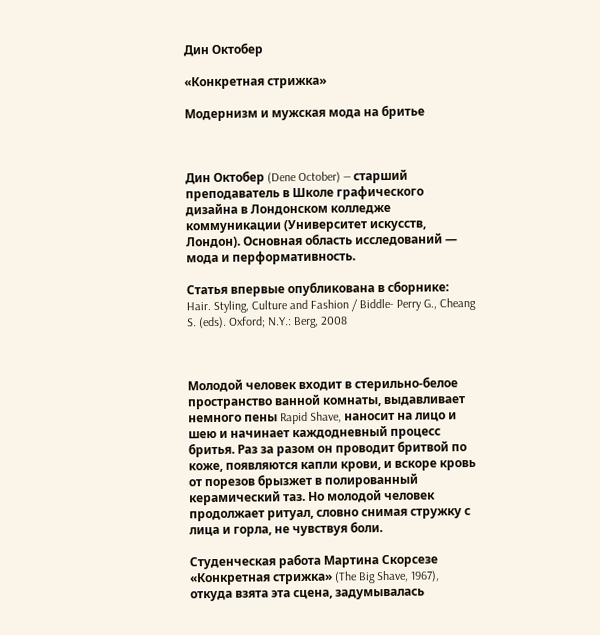Дин Октобер

«Конкретная стрижка»

Модернизм и мужская мода на бритье



Дин Октобер (Dene October) — старший преподаватель в Школе графического дизайна в Лондонском колледже коммуникации (Университет искусств, Лондон). Основная область исследований — мода и перформативность.

Статья впервые опубликована в сборнике: Hair. Styling, Culture and Fashion / Biddle- Perry G., Cheang S. (eds). Oxford; N.Y.: Berg, 2008



Молодой человек входит в стерильно-белое пространство ванной комнаты, выдавливает немного пены Rapid Shave, наносит на лицо и шею и начинает каждодневный процесс бритья. Раз за разом он проводит бритвой по коже, появляются капли крови, и вскоре кровь от порезов брызжет в полированный керамический таз. Но молодой человек продолжает ритуал, словно снимая стружку с лица и горла, не чувствуя боли.

Студенческая работа Мартина Скорсезе «Конкретная стрижка» (The Big Shave, 1967), откуда взята эта сцена, задумывалась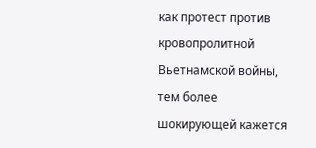как протест против кровопролитной Вьетнамской войны, тем более шокирующей кажется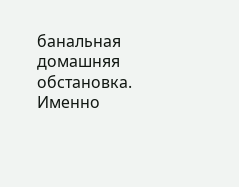банальная домашняя обстановка. Именно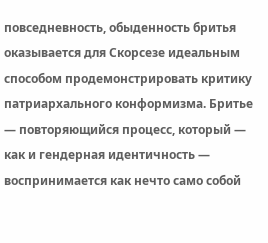повседневность, обыденность бритья оказывается для Скорсезе идеальным способом продемонстрировать критику патриархального конформизма. Бритье — повторяющийся процесс, который — как и гендерная идентичность — воспринимается как нечто само собой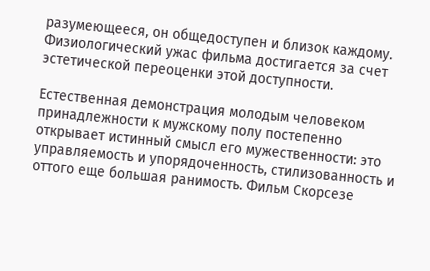разумеющееся, он общедоступен и близок каждому. Физиологический ужас фильма достигается за счет эстетической переоценки этой доступности.

Естественная демонстрация молодым человеком принадлежности к мужскому полу постепенно открывает истинный смысл его мужественности: это управляемость и упорядоченность, стилизованность и оттого еще большая ранимость. Фильм Скорсезе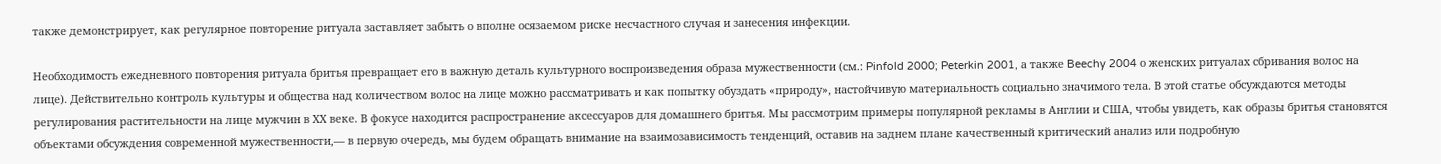также демонстрирует, как регулярное повторение ритуала заставляет забыть о вполне осязаемом риске несчастного случая и занесения инфекции.

Необходимость ежедневного повторения ритуала бритья превращает его в важную деталь культурного воспроизведения образа мужественности (см.: Pinfold 2000; Peterkin 2001, а также Beechy 2004 о женских ритуалах сбривания волос на лице). Действительно контроль культуры и общества над количеством волос на лице можно рассматривать и как попытку обуздать «природу», настойчивую материальность социально значимого тела. В этой статье обсуждаются методы регулирования растительности на лице мужчин в ХХ веке. В фокусе находится распространение аксессуаров для домашнего бритья. Мы рассмотрим примеры популярной рекламы в Англии и США, чтобы увидеть, как образы бритья становятся объектами обсуждения современной мужественности,— в первую очередь, мы будем обращать внимание на взаимозависимость тенденций, оставив на заднем плане качественный критический анализ или подробную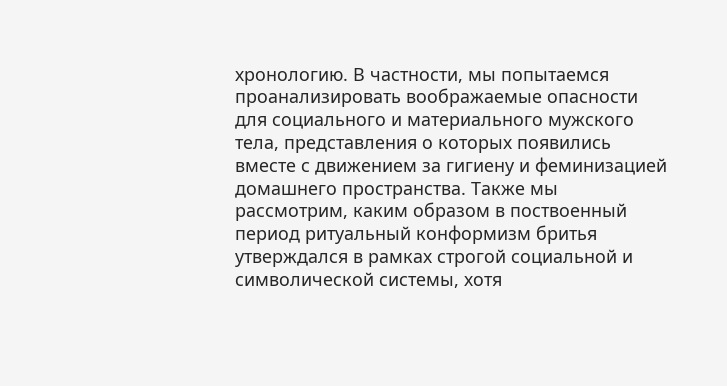хронологию. В частности, мы попытаемся проанализировать воображаемые опасности для социального и материального мужского тела, представления о которых появились вместе с движением за гигиену и феминизацией домашнего пространства. Также мы рассмотрим, каким образом в поствоенный период ритуальный конформизм бритья утверждался в рамках строгой социальной и символической системы, хотя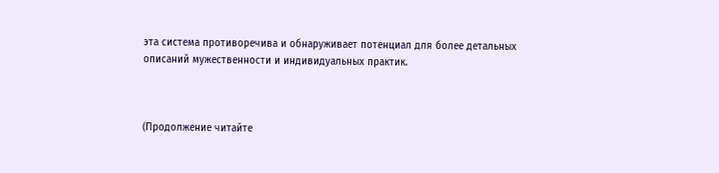эта система противоречива и обнаруживает потенциал для более детальных описаний мужественности и индивидуальных практик.



(Продолжение читайте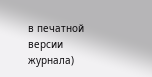в печатной версии журнала)